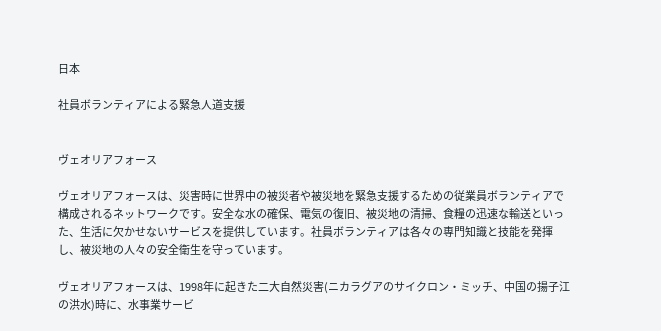日本

社員ボランティアによる緊急人道支援


ヴェオリアフォース

ヴェオリアフォースは、災害時に世界中の被災者や被災地を緊急支援するための従業員ボランティアで構成されるネットワークです。安全な水の確保、電気の復旧、被災地の清掃、食糧の迅速な輸送といった、生活に欠かせないサービスを提供しています。社員ボランティアは各々の専門知識と技能を発揮し、被災地の人々の安全衛生を守っています。

ヴェオリアフォースは、1998年に起きた二大自然災害(ニカラグアのサイクロン・ミッチ、中国の揚子江の洪水)時に、水事業サービ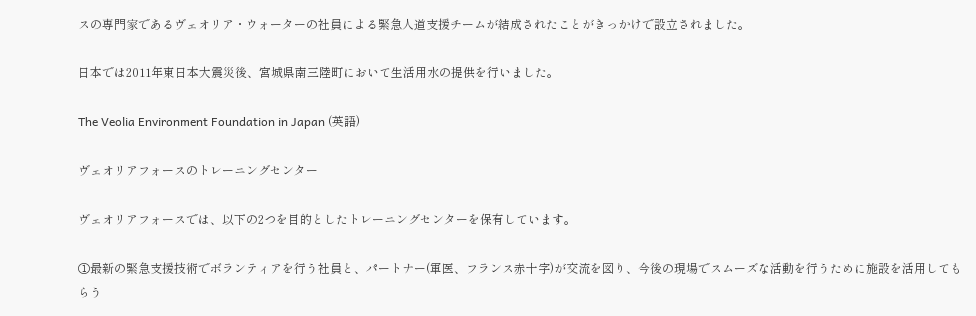スの専門家であるヴェオリア・ウォーターの社員による緊急人道支援チームが結成されたことがきっかけで設立されました。

日本では2011年東日本大震災後、宮城県南三陸町において生活用水の提供を行いました。

The Veolia Environment Foundation in Japan (英語)

ヴェオリアフォースのトレーニングセンター

ヴェオリアフォースでは、以下の2つを目的としたトレーニングセンターを保有しています。

①最新の緊急支援技術でボランティアを行う社員と、パートナー(軍医、フランス赤十字)が交流を図り、今後の現場でスムーズな活動を行うために施設を活用してもらう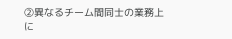②異なるチーム間同士の業務上に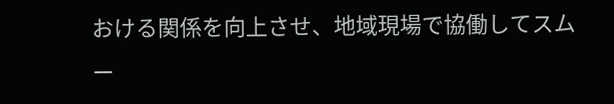おける関係を向上させ、地域現場で協働してスムー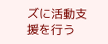ズに活動支援を行う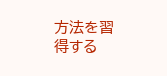方法を習得する